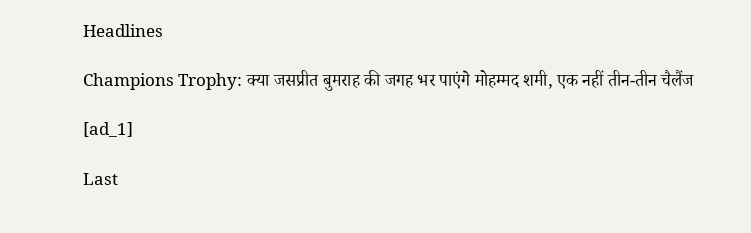Headlines

Champions Trophy: क्या जसप्रीत बुमराह की जगह भर पाएंगे मोहम्मद शमी, एक नहीं तीन-तीन चैलैंज

[ad_1]

Last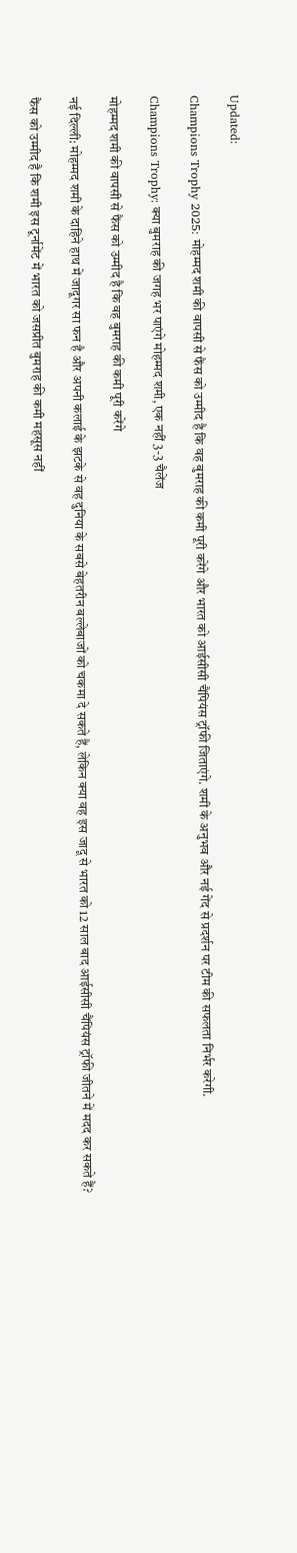Updated:

Champions Trophy 2025: मोहम्मद शमी की वापसी से फैंस को उम्मीद है कि वह बुमराह की कमी पूरी करेंगे और भारत को आईसीसी चैंपियंस ट्रॉफी जिताएंगे. शमी के अनुभव और नई गेंद से प्रदर्शन पर टीम की सफलता निर्भर करेगी.

Champions Trophy: क्या बुमराह की जगह भर पाएंगे मोहम्मद शमी, एक नहीं 3-3 चैलेंज

मोहम्मद शमी की वापसी से फैंस को उम्मीद है कि वह बुमराह की कमी पूरी करेंगे

नई दिल्ली: मोहम्मद शमी के दाहिने हाथ में जादूगर सा फन है और अपनी कलाई के झटके से वह दुनिया के सबसे बेहतरीन बल्लेबाजों को चकमा दे सकते हैं, लेकिन क्या वह इस जादू से भारत को 12 साल बाद आईसीसी चैंपियंस ट्रॉफी जीतने में मदद कर सकते हैं?

फैंस को उम्मीद है कि शमी इस टूर्नामेंट में भारत को जसप्रीत बुमराह की कमी महसूस नहीं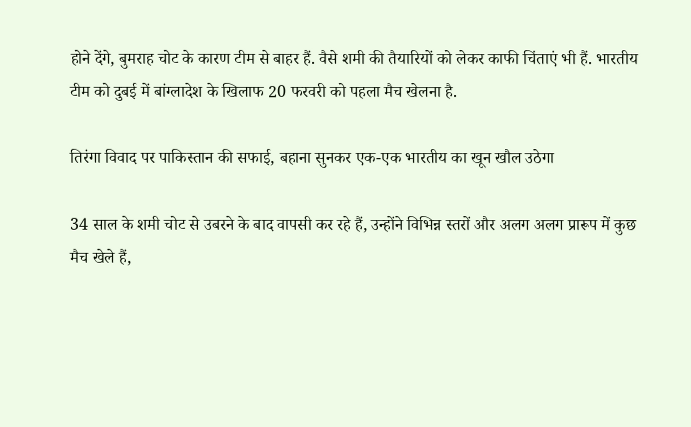होने देंगे, बुमराह चोट के कारण टीम से बाहर हैं. वैसे शमी की तैयारियों को लेकर काफी चिंताएं भी हैं. भारतीय टीम को दुबई में बांग्लादेश के खिलाफ 20 फरवरी को पहला मैच खेलना है.

तिरंगा विवाद पर पाकिस्तान की सफाई, बहाना सुनकर एक-एक भारतीय का खून खौल उठेगा

34 साल के शमी चोट से उबरने के बाद वापसी कर रहे हैं, उन्होंने विभिन्न स्तरों और अलग अलग प्रारूप में कुछ मैच खेले हैं,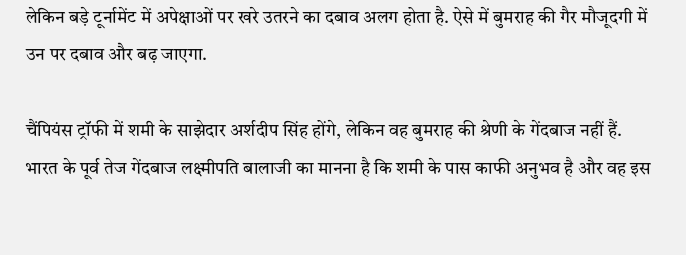लेकिन बड़े टूर्नामेंट में अपेक्षाओं पर खरे उतरने का दबाव अलग होता है. ऐसे में बुमराह की गैर मौजूदगी में उन पर दबाव और बढ़ जाएगा.

चैंपियंस ट्रॉफी में शमी के साझेदार अर्शदीप सिंह होंगे, लेकिन वह बुमराह की श्रेणी के गेंदबाज नहीं हैं. भारत के पूर्व तेज गेंदबाज लक्ष्मीपति बालाजी का मानना है कि शमी के पास काफी अनुभव है और वह इस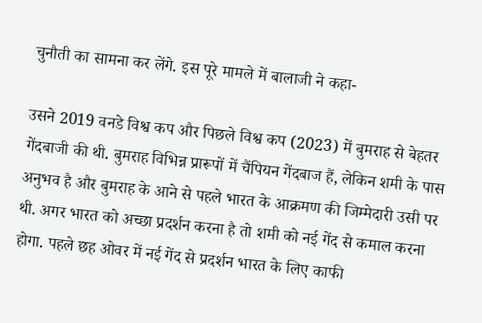चुनौती का सामना कर लेंगे. इस पूरे मामले में बालाजी ने कहा-

उसने 2019 वनडे विश्व कप और पिछले विश्व कप (2023) में बुमराह से बेहतर गेंदबाजी की थी. बुमराह विभिन्न प्रारूपों में चैंपियन गेंदबाज हैं, लेकिन शमी के पास अनुभव है और बुमराह के आने से पहले भारत के आक्रमण की जिम्मेदारी उसी पर थी. अगर भारत को अच्छा प्रदर्शन करना है तो शमी को नई गेंद से कमाल करना होगा. पहले छह ओवर में नई गेंद से प्रदर्शन भारत के लिए काफी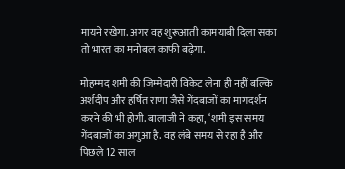मायने रखेगा. अगर वह शुरूआती कामयाबी दिला सका तो भारत का मनोबल काफी बढ़ेगा.

मोहम्मद शमी की जिम्मेदारी विकेट लेना ही नहीं बल्कि अर्शदीप और हर्षित राणा जैसे गेंदबाजों का मागदर्शन करने की भी होगी. बालाजी ने कहा, ‘शमी इस समय गेंदबाजों का अगुआ है. वह लंबे समय से रहा है और पिछले 12 साल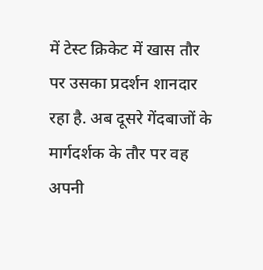में टेस्ट क्रिकेट में खास तौर पर उसका प्रदर्शन शानदार रहा है. अब दूसरे गेंदबाजों के मार्गदर्शक के तौर पर वह अपनी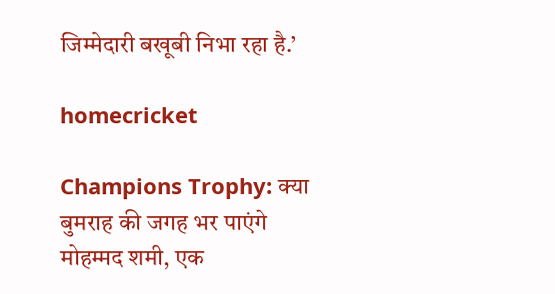जिम्मेदारी बखूबी निभा रहा है.’

homecricket

Champions Trophy: क्या बुमराह की जगह भर पाएंगे मोहम्मद शमी, एक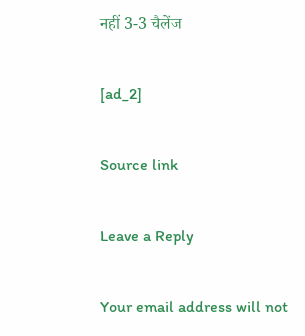नहीं 3-3 चैलेंज

[ad_2]

Source link

Leave a Reply

Your email address will not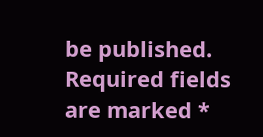be published. Required fields are marked *